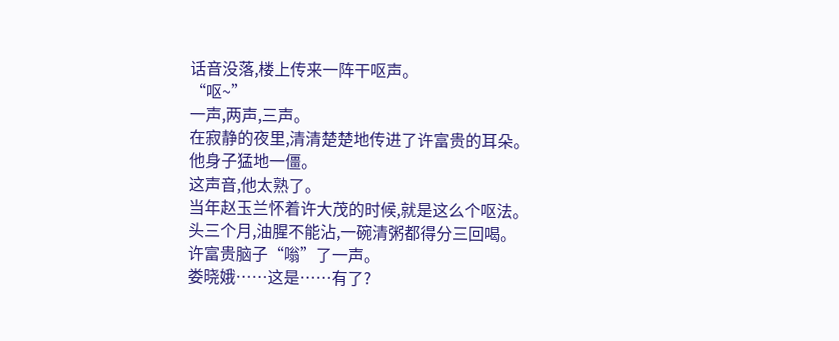话音没落,楼上传来一阵干呕声。
“呕~”
一声,两声,三声。
在寂静的夜里,清清楚楚地传进了许富贵的耳朵。
他身子猛地一僵。
这声音,他太熟了。
当年赵玉兰怀着许大茂的时候,就是这么个呕法。
头三个月,油腥不能沾,一碗清粥都得分三回喝。
许富贵脑子“嗡”了一声。
娄晓娥……这是……有了?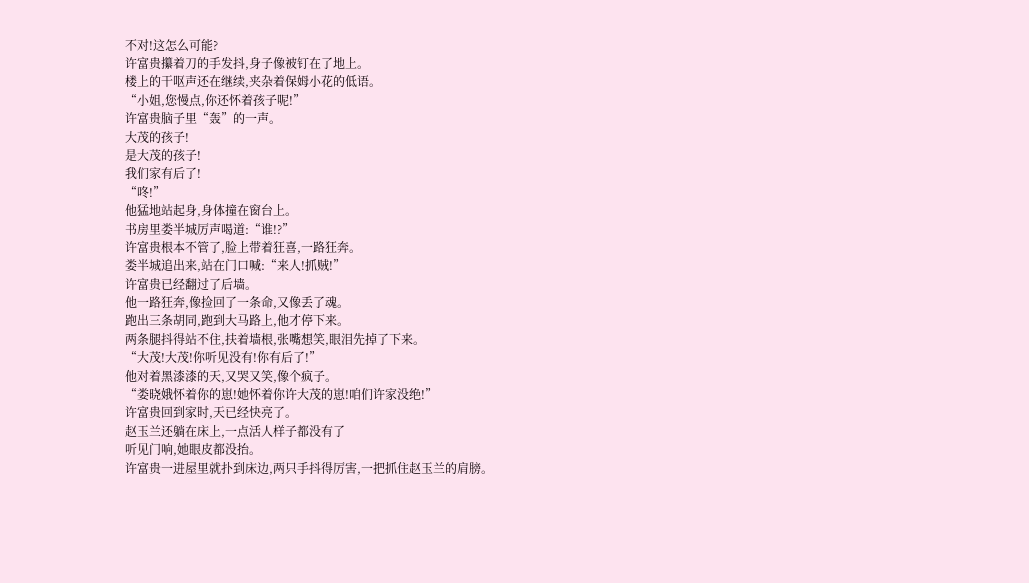不对!这怎么可能?
许富贵攥着刀的手发抖,身子像被钉在了地上。
楼上的干呕声还在继续,夹杂着保姆小花的低语。
“小姐,您慢点,你还怀着孩子呢!”
许富贵脑子里“轰”的一声。
大茂的孩子!
是大茂的孩子!
我们家有后了!
“咚!”
他猛地站起身,身体撞在窗台上。
书房里娄半城厉声喝道:“谁!?”
许富贵根本不管了,脸上带着狂喜,一路狂奔。
娄半城追出来,站在门口喊:“来人!抓贼!”
许富贵已经翻过了后墙。
他一路狂奔,像捡回了一条命,又像丢了魂。
跑出三条胡同,跑到大马路上,他才停下来。
两条腿抖得站不住,扶着墙根,张嘴想笑,眼泪先掉了下来。
“大茂!大茂!你听见没有!你有后了!”
他对着黑漆漆的天,又哭又笑,像个疯子。
“娄晓娥怀着你的崽!她怀着你许大茂的崽!咱们许家没绝!”
许富贵回到家时,天已经快亮了。
赵玉兰还躺在床上,一点活人样子都没有了
听见门响,她眼皮都没抬。
许富贵一进屋里就扑到床边,两只手抖得厉害,一把抓住赵玉兰的肩膀。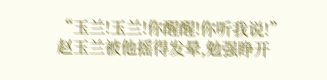“玉兰!玉兰!你醒醒!你听我说!”
赵玉兰被他摇得发晕,勉强睁开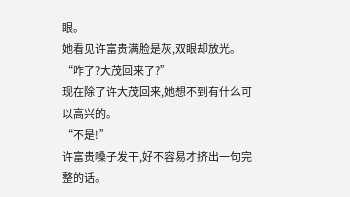眼。
她看见许富贵满脸是灰,双眼却放光。
“咋了?大茂回来了?”
现在除了许大茂回来,她想不到有什么可以高兴的。
“不是!”
许富贵嗓子发干,好不容易才挤出一句完整的话。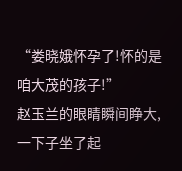“娄晓娥怀孕了!怀的是咱大茂的孩子!”
赵玉兰的眼睛瞬间睁大,一下子坐了起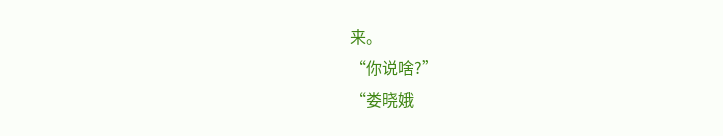来。
“你说啥?”
“娄晓娥